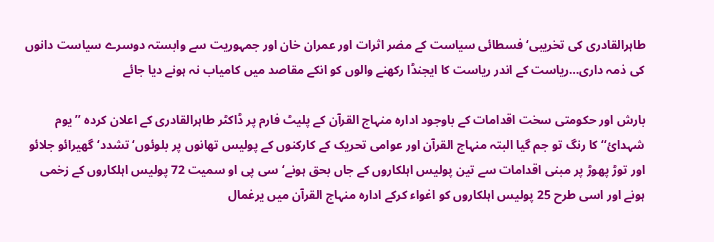طاہرالقادری کی تخریبی‘ فسطائی سیاست کے مضر اثرات اور عمران خان اور جمہوریت سے وابستہ دوسرے سیاست دانوں کی ذمہ داری…ریاست کے اندر ریاست کا ایجنڈا رکھنے والوں کو انکے مقاصد میں کامیاب نہ ہونے دیا جائے

بارش اور حکومتی سخت اقدامات کے باوجود ادارہ منہاج القرآن کے پلیٹ فارم پر ڈاکٹر طاہرالقادری کے اعلان کردہ ’’یوم شہدائ‘‘ کا رنگ تو جم گیا البتہ منہاج القرآن اور عوامی تحریک کے کارکنوں کے پولیس تھانوں پر بلوئوں‘ تشدد‘ گھیرائو جلائو اور توڑ پھوڑ پر مبنی اقدامات سے تین پولیس اہلکاروں کے جاں بحق ہونے‘ سی پی او سمیت 72 پولیس اہلکاروں کے زخمی ہونے اور اسی طرح 25 پولیس اہلکاروں کو اغواء کرکے ادارہ منہاج القرآن میں یرغمال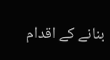بنانے کے اقدام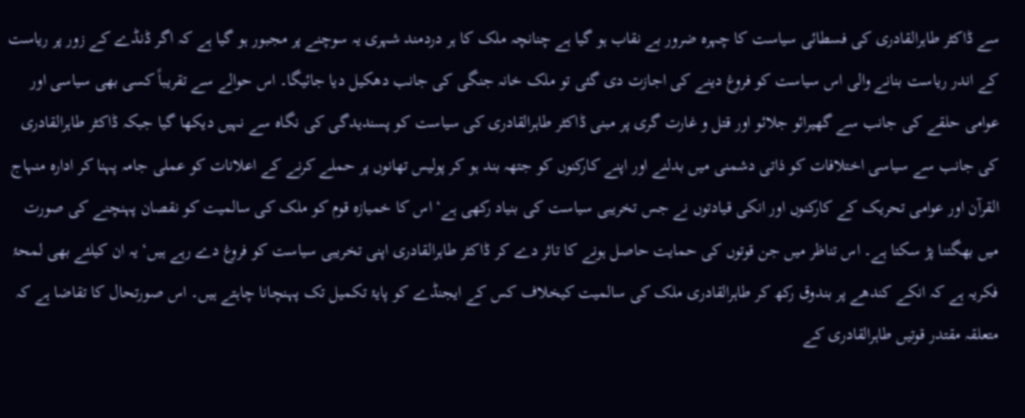سے ڈاکٹر طاہرالقادری کی فسطائی سیاست کا چہرہ ضرور بے نقاب ہو گیا ہے چنانچہ ملک کا ہر دردمند شہری یہ سوچنے پر مجبور ہو گیا ہے کہ اگر ڈنڈے کے زور پر ریاست کے اندر ریاست بنانے والی اس سیاست کو فروغ دینے کی اجازت دی گئی تو ملک خانہ جنگی کی جانب دھکیل دیا جائیگا۔ اس حوالے سے تقریباً کسی بھی سیاسی اور عوامی حلقے کی جانب سے گھیرائو جلائو اور قتل و غارت گری پر مبنی ڈاکٹر طاہرالقادری کی سیاست کو پسندیدگی کی نگاہ سے نہیں دیکھا گیا جبکہ ڈاکٹر طاہرالقادری کی جانب سے سیاسی اختلافات کو ذاتی دشمنی میں بدلنے اور اپنے کارکنوں کو جتھہ بند ہو کر پولیس تھانوں پر حملے کرنے کے اعلانات کو عملی جامہ پہنا کر ادارہ منہاج القرآن اور عوامی تحریک کے کارکنوں اور انکی قیادتوں نے جس تخریبی سیاست کی بنیاد رکھی ہے‘ اس کا خمیازہ قوم کو ملک کی سالمیت کو نقصان پہنچنے کی صورت میں بھگتنا پڑ سکتا ہے۔ اس تناظر میں جن قوتوں کی حمایت حاصل ہونے کا تاثر دے کر ڈاکٹر طاہرالقادری اپنی تخریبی سیاست کو فروغ دے رہے ہیں‘ یہ ان کیلئے بھی لمحۂ فکریہ ہے کہ انکے کندھے پر بندوق رکھ کر طاہرالقادری ملک کی سالمیت کیخلاف کس کے ایجنڈے کو پایۂ تکمیل تک پہنچانا چاہتے ہیں۔ اس صورتحال کا تقاضا ہے کہ متعلقہ مقتدر قوتیں طاہرالقادری کے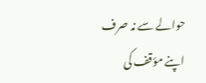حوالے سے نہ صرف اپنے مؤقف کی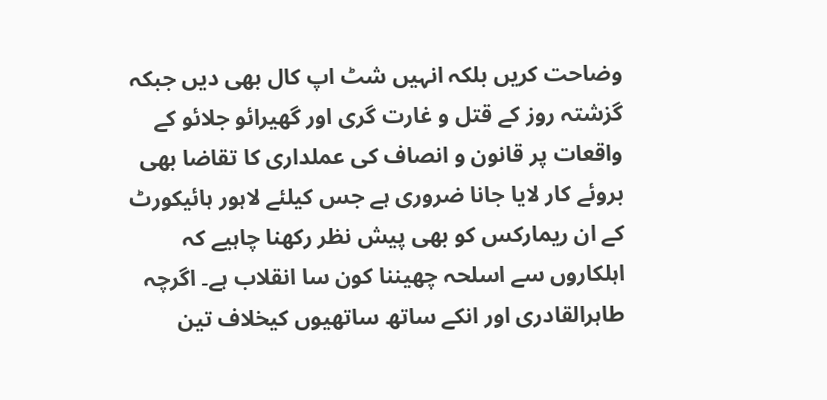وضاحت کریں بلکہ انہیں شٹ اپ کال بھی دیں جبکہ گزشتہ روز کے قتل و غارت گری اور گھیرائو جلائو کے واقعات پر قانون و انصاف کی عملداری کا تقاضا بھی بروئے کار لایا جانا ضروری ہے جس کیلئے لاہور ہائیکورٹ کے ان ریمارکس کو بھی پیش نظر رکھنا چاہیے کہ اہلکاروں سے اسلحہ چھیننا کون سا انقلاب ہے۔ اگرچہ طاہرالقادری اور انکے ساتھ ساتھیوں کیخلاف تین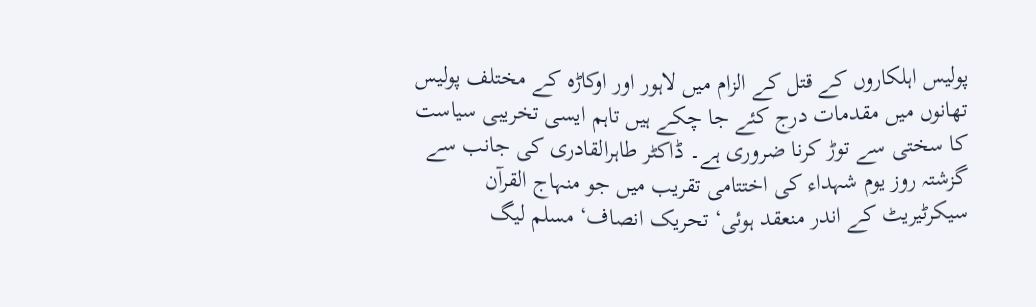پولیس اہلکاروں کے قتل کے الزام میں لاہور اور اوکاڑہ کے مختلف پولیس تھانوں میں مقدمات درج کئے جا چکے ہیں تاہم ایسی تخریبی سیاست کا سختی سے توڑ کرنا ضروری ہے۔ ڈاکٹر طاہرالقادری کی جانب سے گزشتہ روز یوم شہداء کی اختتامی تقریب میں جو منہاج القرآن سیکرٹیریٹ کے اندر منعقد ہوئی‘ تحریک انصاف‘ مسلم لیگ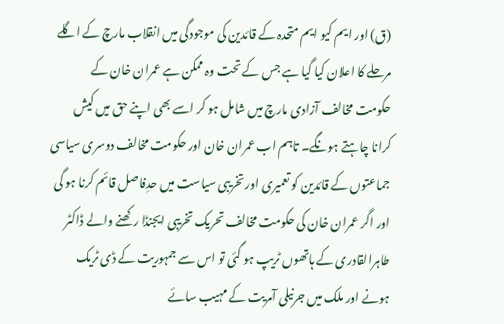(ق) اور ایم کیو ایم متحدہ کے قائدین کی موجودگی میں انقلاب مارچ کے اگلے مرحلے کا اعلان کیا گیا ہے جس کے تحت وہ ممکن ہے عمران خان کے حکومت مخالف آزادی مارچ میں شامل ہو کر اسے بھی اپنے حق میں کیش کرانا چاہتے ہونگے۔ تاہم اب عمران خان اور حکومت مخالف دوسری سیاسی جماعتوں کے قائدین کو تعمیری اور تخریبی سیاست میں حدِفاصل قائم کرنا ہو گی اور اگر عمران خان کی حکومت مخالف تحریک تخریبی ایجنڈا رکھنے والے ڈاکٹر طاہرالقادری کے ہاتھوں ٹریپ ہو گئی تو اس سے جمہوریت کے ڈی ٹریک ہونے اور ملک میں جرنیلی آمریت کے مہیب سائے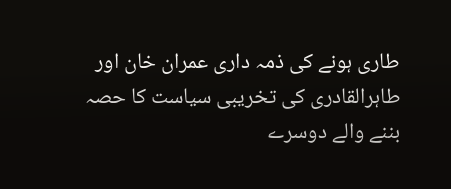طاری ہونے کی ذمہ داری عمران خان اور طاہرالقادری کی تخریبی سیاست کا حصہ بننے والے دوسرے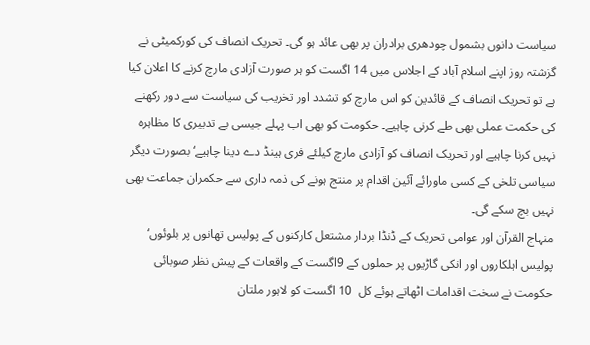سیاست دانوں بشمول چودھری برادران پر بھی عائد ہو گی۔ تحریک انصاف کی کورکمیٹی نے گزشتہ روز اپنے اسلام آباد کے اجلاس میں 14 اگست کو ہر صورت آزادی مارچ کرنے کا اعلان کیا ہے تو تحریک انصاف کے قائدین کو اس مارچ کو تشدد اور تخریب کی سیاست سے دور رکھنے کی حکمت عملی بھی طے کرنی چاہیے۔ حکومت کو بھی اب پہلے جیسی بے تدبیری کا مظاہرہ نہیں کرنا چاہیے اور تحریک انصاف کو آزادی مارچ کیلئے فری ہینڈ دے دینا چاہیے‘ بصورت دیگر سیاسی تلخی کے کسی ماورائے آئین اقدام پر منتج ہونے کی ذمہ داری سے حکمران جماعت بھی نہیں بچ سکے گی۔
منہاج القرآن اور عوامی تحریک کے ڈنڈا بردار مشتعل کارکنوں کے پولیس تھانوں پر بلوئوں‘ پولیس اہلکاروں اور انکی گاڑیوں پر حملوں کے 9اگست کے واقعات کے پیش نظر صوبائی حکومت نے سخت اقدامات اٹھاتے ہوئے کل  10 اگست کو لاہور ملتان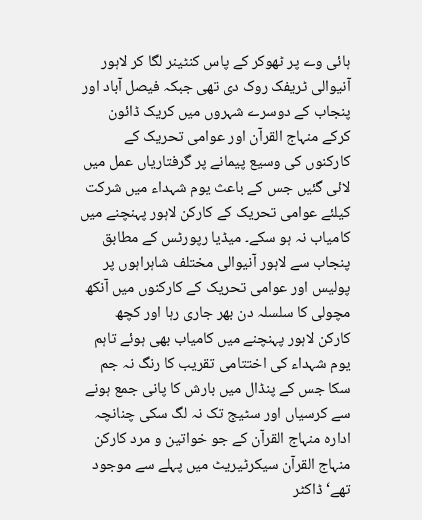ہائی وے پر ٹھوکر کے پاس کنٹینر لگا کر لاہور آنیوالی ٹریفک روک دی تھی جبکہ فیصل آباد اور پنجاب کے دوسرے شہروں میں کریک ڈائون کرکے منہاج القرآن اور عوامی تحریک کے کارکنوں کی وسیع پیمانے پر گرفتاریاں عمل میں لائی گئیں جس کے باعث یوم شہداء میں شرکت کیلئے عوامی تحریک کے کارکن لاہور پہنچنے میں کامیاب نہ ہو سکے۔ میڈیا رپورٹس کے مطابق پنجاب سے لاہور آنیوالی مختلف شاہراہوں پر پولیس اور عوامی تحریک کے کارکنوں میں آنکھ مچولی کا سلسلہ دن بھر جاری رہا اور کچھ کارکن لاہور پہنچنے میں کامیاب بھی ہوئے تاہم یوم شہداء کی اختتامی تقریب کا رنگ نہ جم سکا جس کے پنڈال میں بارش کا پانی جمع ہونے سے کرسیاں اور سٹیج تک نہ لگ سکی چنانچہ ادارہ منہاج القرآن کے جو خواتین و مرد کارکن منہاج القرآن سیکرٹیریٹ میں پہلے سے موجود تھے‘ ڈاکٹر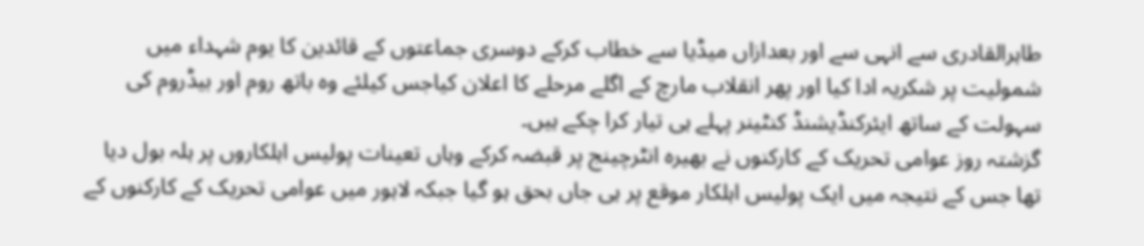طاہرالقادری سے انہی سے اور بعدازاں میڈیا سے خطاب کرکے دوسری جماعتوں کے قائدین کا یوم شہداء میں شمولیت پر شکریہ ادا کیا اور پھر انقلاب مارچ کے اگلے مرحلے کا اعلان کیاجس کیلئے وہ باتھ روم اور بیڈروم کی سہولت کے ساتھ ایئرکنڈیشنڈ کنٹینر پہلے ہی تیار کرا چکے ہیں۔
گزشتہ روز عوامی تحریک کے کارکنوں نے بھیرہ انٹرچینج پر قبضہ کرکے وہاں تعینات پولیس اہلکاروں پر ہلہ بول دیا تھا جس کے نتیجہ میں ایک پولیس اہلکار موقع پر ہی جاں بحق ہو گیا جبکہ لاہور میں عوامی تحریک کے کارکنوں کے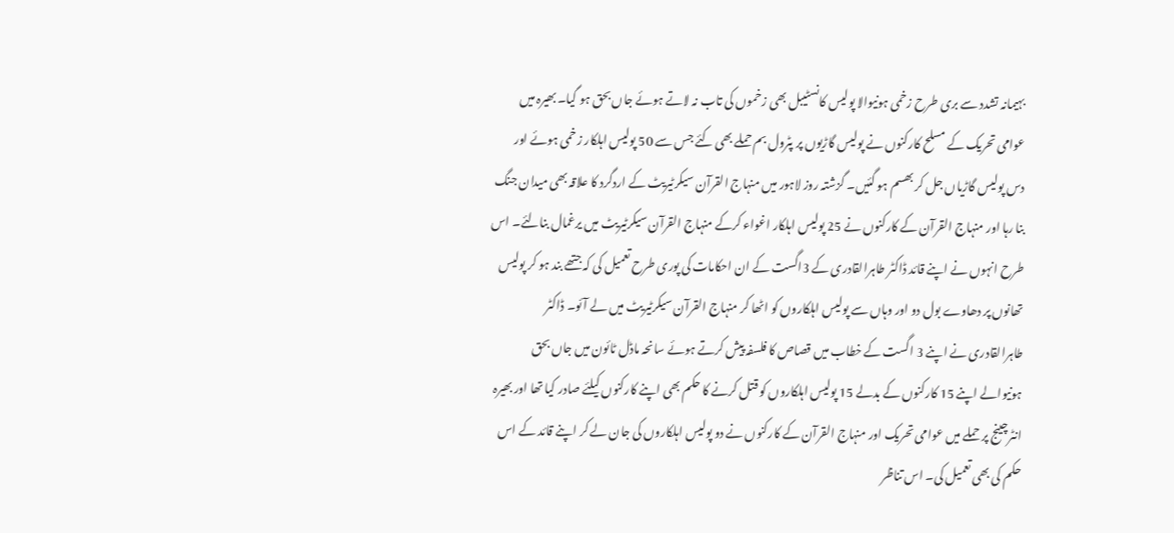بہیمانہ تشدد سے بری طرح زخمی ہونیوالا پولیس کانسٹیبل بھی زخموں کی تاب نہ لاتے ہوئے جاں بحق ہو گیا۔ بھیرہ میں عوامی تحریک کے مسلح کارکنوں نے پولیس گاڑیوں پر پٹرول بم حملے بھی کئے جس سے 50 پولیس اہلکار زخمی ہوئے اور دس پولیس گاڑیاں جل کر بھسم ہو گئیں۔ گزشتہ روز لاہور میں منہاج القرآن سیکرٹیریٹ کے اردگرد کا علاقہ بھی میدان جنگ بنا رہا اور منہاج القرآن کے کارکنوں نے 25 پولیس اہلکار اغواء کرکے منہاج القرآن سیکرٹیریٹ میں یرغمال بنالئے۔ اس طرح انہوں نے اپنے قائد ڈاکٹر طاہرالقادری کے 3اگست کے ان احکامات کی پوری طرح تعمیل کی کہ جتھے بند ہو کر پولیس تھانوں پر دھاوے بول دو اور وہاں سے پولیس اہلکاروں کو اٹھا کر منہاج القرآن سیکرٹیریٹ میں لے آئو۔ ڈاکٹر طاہرالقادری نے اپنے 3 اگست کے خطاب میں قصاص کا فلسفہ پیش کرتے ہوئے سانحہ ماڈل ٹائون میں جاں بحق ہونیوالے اپنے 15 کارکنوں کے بدلے 15 پولیس اہلکاروں کو قتل کرنے کا حکم بھی اپنے کارکنوں کیلئے صادر کیا تھا اور بھیرہ انٹرچینج پر حملے میں عوامی تحریک اور منہاج القرآن کے کارکنوں نے دو پولیس اہلکاروں کی جان لے کر اپنے قائد کے اس حکم کی بھی تعمیل کی۔ اس تناظر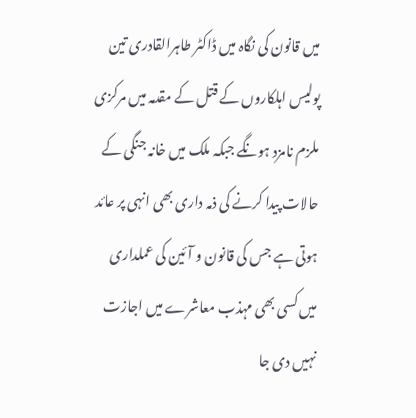میں قانون کی نگاہ میں ڈاکٹر طاہرالقادری تین پولیس اہلکاروں کے قتل کے مقدمہ میں مرکزی ملزم نامزد ہونگے جبکہ ملک میں خانہ جنگی کے حالات پیدا کرنے کی ذمہ داری بھی انہی پر عائد ہوتی ہے جس کی قانون و آئین کی عملداری میں کسی بھی مہذب معاشرے میں اجازت نہیں دی جا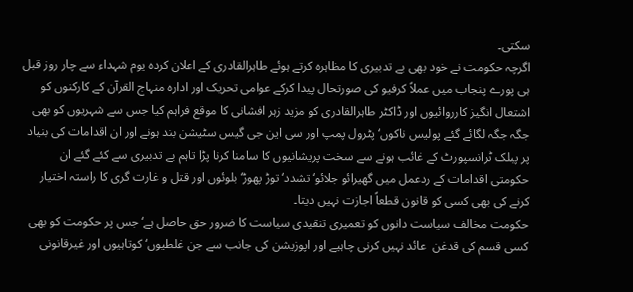سکتی۔
اگرچہ حکومت نے خود بھی بے تدبیری کا مظاہرہ کرتے ہوئے طاہرالقادری کے اعلان کردہ یوم شہداء سے چار روز قبل ہی پورے پنجاب میں عملاً کرفیو کی صورتحال پیدا کرکے عوامی تحریک اور ادارہ منہاج القرآن کے کارکنوں کو اشتعال انگیز کارروائیوں اور ڈاکٹر طاہرالقادری کو مزید زہر افشانی کا موقع فراہم کیا جس سے شہریوں کو بھی جگہ جگہ لگائے گئے پولیس ناکوں‘ پٹرول پمپ اور سی این جی گیس سٹیشن بند ہونے اور ان اقدامات کی بنیاد پر پبلک ٹرانسپورٹ کے غائب ہونے سے سخت پریشانیوں کا سامنا کرنا پڑا تاہم بے تدبیری سے کئے گئے ان حکومتی اقدامات کے ردعمل میں گھیرائو جلائو‘ تشدد‘ توڑ پھوڑ‘ بلوئوں اور قتل و غارت گری کا راستہ اختیار کرنے کی بھی کسی کو قانون قطعاً اجازت نہیں دیتا۔
حکومت مخالف سیاست دانوں کو تعمیری تنقیدی سیاست کا ضرور حق حاصل ہے‘ جس پر حکومت کو بھی کسی قسم کی قدغن  عائد نہیں کرنی چاہیے اور اپوزیشن کی جانب سے جن غلطیوں‘ کوتاہیوں اور غیرقانونی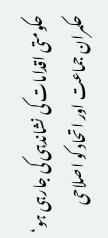حکومتی اقدامات کی نشاندہی کی جارہی ہو‘ حکمران جماعت اور اتحاد کو اصلاحی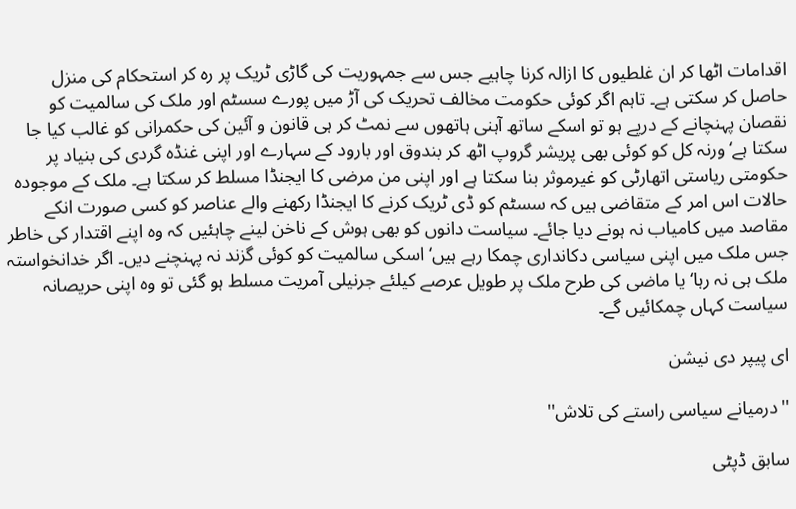اقدامات اٹھا کر ان غلطیوں کا ازالہ کرنا چاہیے جس سے جمہوریت کی گاڑی ٹریک پر رہ کر استحکام کی منزل حاصل کر سکتی ہے۔ تاہم اگر کوئی حکومت مخالف تحریک کی آڑ میں پورے سسٹم اور ملک کی سالمیت کو نقصان پہنچانے کے درپے ہو تو اسکے ساتھ آہنی ہاتھوں سے نمٹ کر ہی قانون و آئین کی حکمرانی کو غالب کیا جا سکتا ہے‘ ورنہ کل کو کوئی بھی پریشر گروپ اٹھ کر بندوق اور بارود کے سہارے اور اپنی غنڈہ گردی کی بنیاد پر حکومتی ریاستی اتھارٹی کو غیرموثر بنا سکتا ہے اور اپنی من مرضی کا ایجنڈا مسلط کر سکتا ہے۔ ملک کے موجودہ حالات اس امر کے متقاضی ہیں کہ سسٹم کو ڈی ٹریک کرنے کا ایجنڈا رکھنے والے عناصر کو کسی صورت انکے مقاصد میں کامیاب نہ ہونے دیا جائے۔ سیاست دانوں کو بھی ہوش کے ناخن لینے چاہئیں کہ وہ اپنے اقتدار کی خاطر جس ملک میں اپنی سیاسی دکانداری چمکا رہے ہیں‘ اسکی سالمیت کو کوئی گزند نہ پہنچنے دیں۔ اگر خدانخواستہ ملک ہی نہ رہا‘ یا ماضی کی طرح ملک پر طویل عرصے کیلئے جرنیلی آمریت مسلط ہو گئی تو وہ اپنی حریصانہ سیاست کہاں چمکائیں گے۔

ای پیپر دی نیشن

''درمیانے سیاسی راستے کی تلاش''

سابق ڈپٹی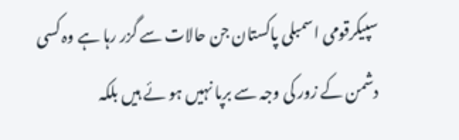سپیکرقومی اسمبلی پاکستان جن حالات سے گزر رہا ہے وہ کسی دشمن کے زور کی وجہ سے برپا نہیں ہو ئے ہیں بلکہ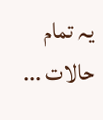یہ تمام حالات ...